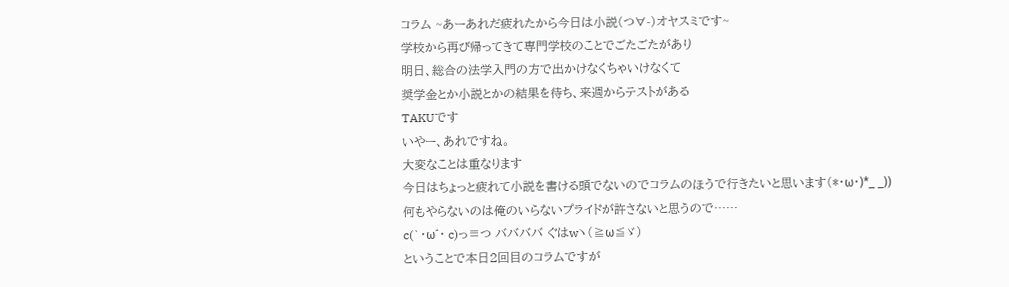コラム ~あーあれだ疲れたから今日は小説(つ∀-)オヤスミです~
学校から再び帰ってきて専門学校のことでごたごたがあり
明日、総合の法学入門の方で出かけなくちゃいけなくて
奨学金とか小説とかの結果を待ち、来週からテストがある
TAKUです
いやー、あれですね。
大変なことは重なります
今日はちょっと疲れて小説を書ける頭でないのでコラムのほうで行きたいと思います(*・ω・)*_ _))
何もやらないのは俺のいらないプライドが許さないと思うので……
c(`・ω´・ c)っ≡つ ババババ ぐはwヽ(≧ω≦ゞ)
ということで本日2回目のコラムですが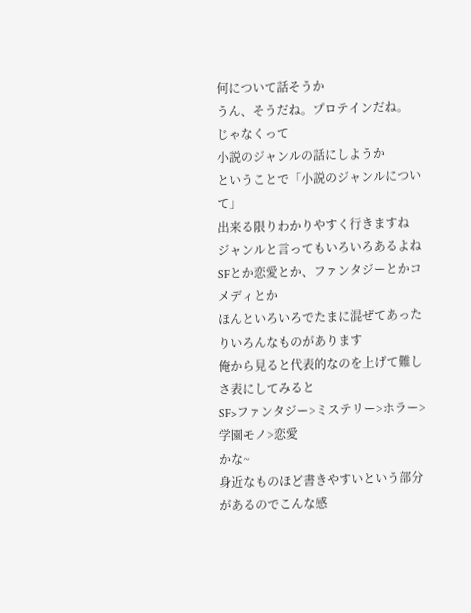何について話そうか
うん、そうだね。プロテインだね。
じゃなくって
小説のジャンルの話にしようか
ということで「小説のジャンルについて」
出来る限りわかりやすく行きますね
ジャンルと言ってもいろいろあるよね
SFとか恋愛とか、ファンタジーとかコメディとか
ほんといろいろでたまに混ぜてあったりいろんなものがあります
俺から見ると代表的なのを上げて難しさ表にしてみると
SF>ファンタジー>ミステリー>ホラー>学園モノ>恋愛
かな~
身近なものほど書きやすいという部分があるのでこんな感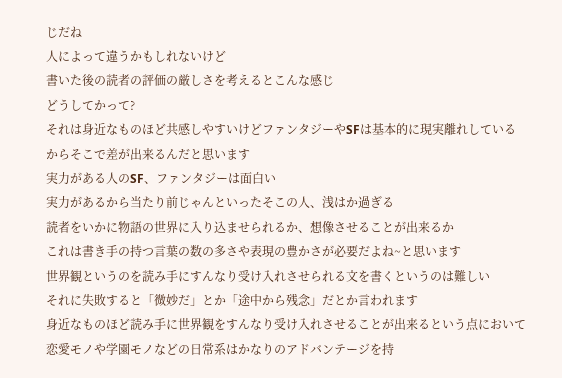じだね
人によって違うかもしれないけど
書いた後の読者の評価の厳しさを考えるとこんな感じ
どうしてかって?
それは身近なものほど共感しやすいけどファンタジーやSFは基本的に現実離れしているからそこで差が出来るんだと思います
実力がある人のSF、ファンタジーは面白い
実力があるから当たり前じゃんといったそこの人、浅はか過ぎる
読者をいかに物語の世界に入り込ませられるか、想像させることが出来るか
これは書き手の持つ言葉の数の多さや表現の豊かさが必要だよね~と思います
世界観というのを読み手にすんなり受け入れさせられる文を書くというのは難しい
それに失敗すると「微妙だ」とか「途中から残念」だとか言われます
身近なものほど読み手に世界観をすんなり受け入れさせることが出来るという点において
恋愛モノや学園モノなどの日常系はかなりのアドバンテージを持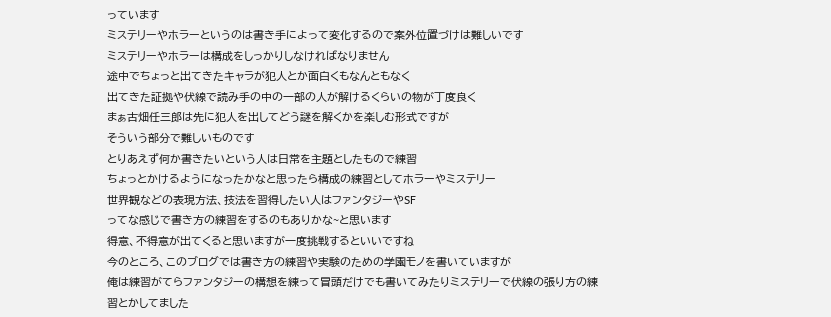っています
ミステリーやホラーというのは書き手によって変化するので案外位置づけは難しいです
ミステリーやホラーは構成をしっかりしなければなりません
途中でちょっと出てきたキャラが犯人とか面白くもなんともなく
出てきた証拠や伏線で読み手の中の一部の人が解けるくらいの物が丁度良く
まぁ古畑任三郎は先に犯人を出してどう謎を解くかを楽しむ形式ですが
そういう部分で難しいものです
とりあえず何か書きたいという人は日常を主題としたもので練習
ちょっとかけるようになったかなと思ったら構成の練習としてホラーやミステリー
世界観などの表現方法、技法を習得したい人はファンタジーやSF
ってな感じで書き方の練習をするのもありかな~と思います
得意、不得意が出てくると思いますが一度挑戦するといいですね
今のところ、このブログでは書き方の練習や実験のための学園モノを書いていますが
俺は練習がてらファンタジーの構想を練って冒頭だけでも書いてみたりミステリーで伏線の張り方の練習とかしてました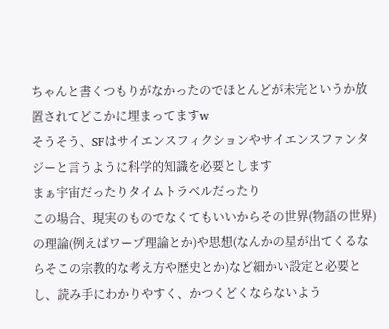ちゃんと書くつもりがなかったのでほとんどが未完というか放置されてどこかに埋まってますw
そうそう、SFはサイエンスフィクションやサイエンスファンタジーと言うように科学的知識を必要とします
まぁ宇宙だったりタイムトラベルだったり
この場合、現実のものでなくてもいいからその世界(物語の世界)の理論(例えばワープ理論とか)や思想(なんかの星が出てくるならそこの宗教的な考え方や歴史とか)など細かい設定と必要とし、読み手にわかりやすく、かつくどくならないよう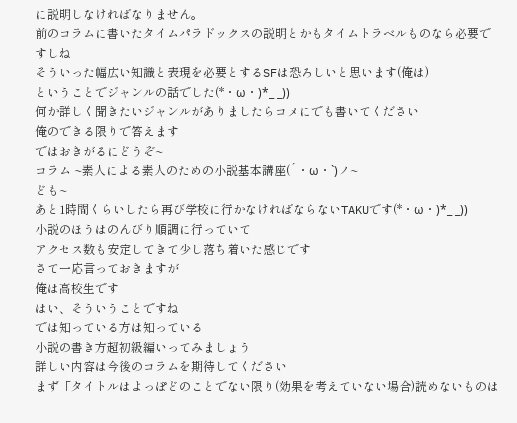に説明しなければなりません。
前のコラムに書いたタイムパラドックスの説明とかもタイムトラベルものなら必要ですしね
そういった幅広い知識と表現を必要とするSFは恐ろしいと思います(俺は)
ということでジャンルの話でした(*・ω・)*_ _))
何か詳しく聞きたいジャンルがありましたらコメにでも書いてください
俺のできる限りで答えます
ではおきがるにどうぞ~
コラム ~素人による素人のための小説基本講座(´・ω・`)ノ~
ども~
あと1時間くらいしたら再び学校に行かなければならないTAKUです(*・ω・)*_ _))
小説のほうはのんびり順調に行っていて
アクセス数も安定してきて少し落ち着いた感じです
さて一応言っておきますが
俺は高校生です
はい、そういうことですね
では知っている方は知っている
小説の書き方超初級編いってみましょう
詳しい内容は今後のコラムを期待してください
まず「タイトルはよっぽどのことでない限り(効果を考えていない場合)読めないものは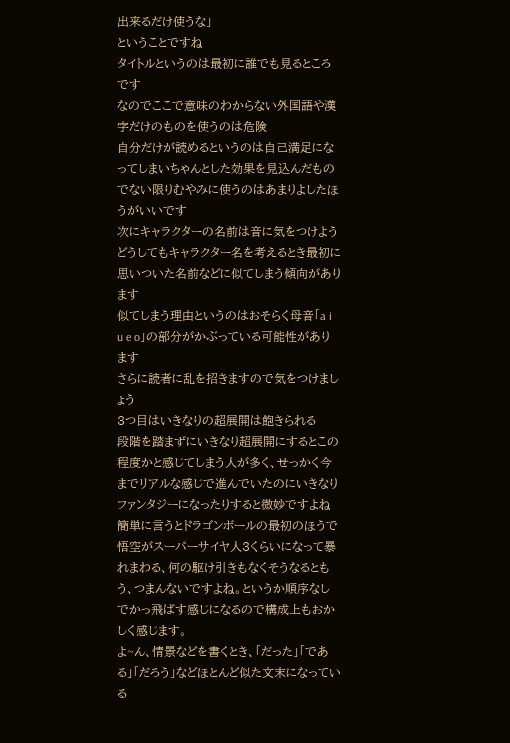出来るだけ使うな」
ということですね
タイトルというのは最初に誰でも見るところです
なのでここで意味のわからない外国語や漢字だけのものを使うのは危険
自分だけが読めるというのは自己満足になってしまいちゃんとした効果を見込んだものでない限りむやみに使うのはあまりよしたほうがいいです
次にキャラクターの名前は音に気をつけよう
どうしてもキャラクター名を考えるとき最初に思いついた名前などに似てしまう傾向があります
似てしまう理由というのはおそらく母音「a i u e o」の部分がかぶっている可能性があります
さらに読者に乱を招きますので気をつけましょう
3つ目はいきなりの超展開は飽きられる
段階を踏まずにいきなり超展開にするとこの程度かと感じてしまう人が多く、せっかく今までリアルな感じで進んでいたのにいきなりファンタジーになったりすると微妙ですよね
簡単に言うとドラゴンボールの最初のほうで悟空がスーパーサイヤ人3くらいになって暴れまわる、何の駆け引きもなくそうなるともう、つまんないですよね。というか順序なしでかっ飛ばす感じになるので構成上もおかしく感じます。
よ~ん、情景などを書くとき、「だった」「である」「だろう」などほとんど似た文末になっている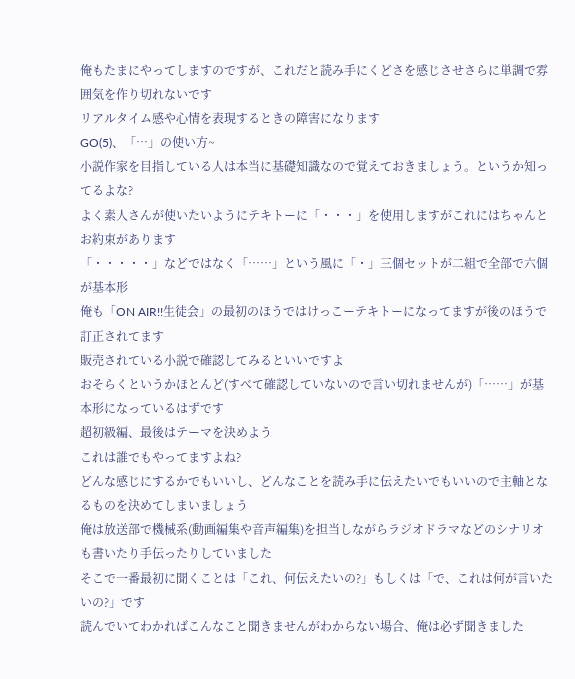俺もたまにやってしますのですが、これだと読み手にくどさを感じさせさらに単調で雰囲気を作り切れないです
リアルタイム感や心情を表現するときの障害になります
GO(5)、「…」の使い方~
小説作家を目指している人は本当に基礎知識なので覚えておきましょう。というか知ってるよな?
よく素人さんが使いたいようにテキトーに「・・・」を使用しますがこれにはちゃんとお約束があります
「・・・・・」などではなく「……」という風に「・」三個セットが二組で全部で六個が基本形
俺も「ON AIR!!生徒会」の最初のほうではけっこーテキトーになってますが後のほうで訂正されてます
販売されている小説で確認してみるといいですよ
おそらくというかほとんど(すべて確認していないので言い切れませんが)「……」が基本形になっているはずです
超初級編、最後はテーマを決めよう
これは誰でもやってますよね?
どんな感じにするかでもいいし、どんなことを読み手に伝えたいでもいいので主軸となるものを決めてしまいましょう
俺は放送部で機械系(動画編集や音声編集)を担当しながらラジオドラマなどのシナリオも書いたり手伝ったりしていました
そこで一番最初に聞くことは「これ、何伝えたいの?」もしくは「で、これは何が言いたいの?」です
読んでいてわかればこんなこと聞きませんがわからない場合、俺は必ず聞きました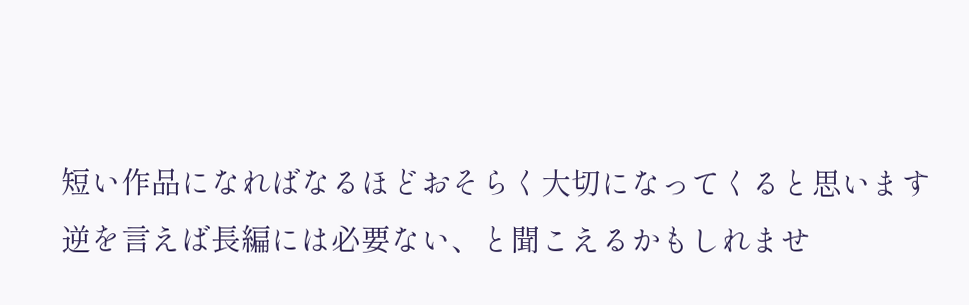短い作品になればなるほどおそらく大切になってくると思います
逆を言えば長編には必要ない、と聞こえるかもしれませ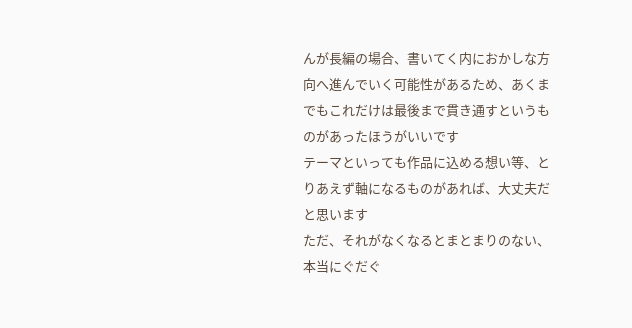んが長編の場合、書いてく内におかしな方向へ進んでいく可能性があるため、あくまでもこれだけは最後まで貫き通すというものがあったほうがいいです
テーマといっても作品に込める想い等、とりあえず軸になるものがあれば、大丈夫だと思います
ただ、それがなくなるとまとまりのない、本当にぐだぐ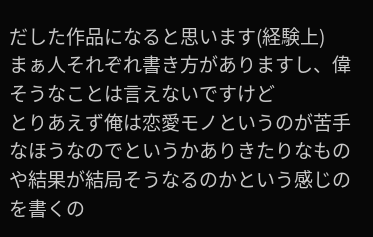だした作品になると思います(経験上)
まぁ人それぞれ書き方がありますし、偉そうなことは言えないですけど
とりあえず俺は恋愛モノというのが苦手なほうなのでというかありきたりなものや結果が結局そうなるのかという感じのを書くの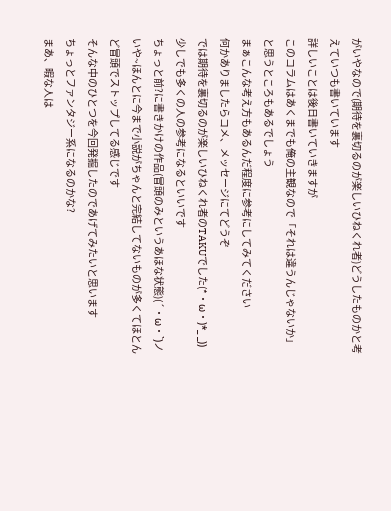がいやなので(期待を裏切るのが楽しいひねくれ者)どうしたものかと考えていつも書いています
詳しいことは後日書いていきますが
このコラムはあくまでも俺の主観なので「それは違うんじゃないか」と思うところもあるでしょう
まぁこんな考え方もあるんだ程度に参考にしてみてください
何かありましたらコメ、メッセージにてどうぞ
では期待を裏切るのが楽しいひねくれ者のTAKUでした(*・ω・)*_ _))
少しでも多くの人の参考になるといいです
ちょっと前?に書きかけの作品(冒頭のみというあほな状態)(´・ω・`)ノ
いや~ほんとに今まで小説がちゃんと完結してないものが多くてほとんど冒頭でストップしてる感じです
そんな中のひとつを今回発掘したのであげてみたいと思います
ちょっとファンタジー系になるのかな?
まあ、暇な人は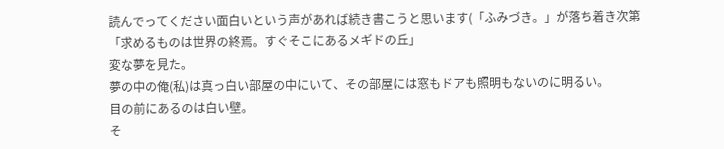読んでってください面白いという声があれば続き書こうと思います(「ふみづき。」が落ち着き次第
「求めるものは世界の終焉。すぐそこにあるメギドの丘」
変な夢を見た。
夢の中の俺(私)は真っ白い部屋の中にいて、その部屋には窓もドアも照明もないのに明るい。
目の前にあるのは白い壁。
そ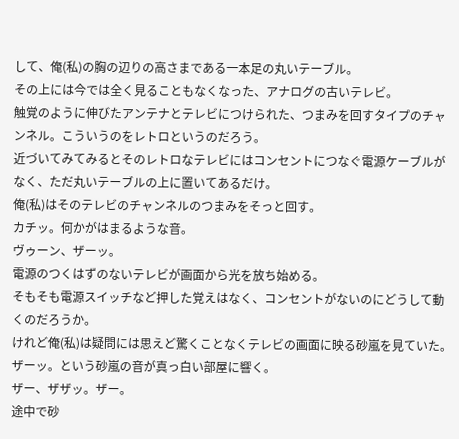して、俺(私)の胸の辺りの高さまである一本足の丸いテーブル。
その上には今では全く見ることもなくなった、アナログの古いテレビ。
触覚のように伸びたアンテナとテレビにつけられた、つまみを回すタイプのチャンネル。こういうのをレトロというのだろう。
近づいてみてみるとそのレトロなテレビにはコンセントにつなぐ電源ケーブルがなく、ただ丸いテーブルの上に置いてあるだけ。
俺(私)はそのテレビのチャンネルのつまみをそっと回す。
カチッ。何かがはまるような音。
ヴゥーン、ザーッ。
電源のつくはずのないテレビが画面から光を放ち始める。
そもそも電源スイッチなど押した覚えはなく、コンセントがないのにどうして動くのだろうか。
けれど俺(私)は疑問には思えど驚くことなくテレビの画面に映る砂嵐を見ていた。
ザーッ。という砂嵐の音が真っ白い部屋に響く。
ザー、ザザッ。ザー。
途中で砂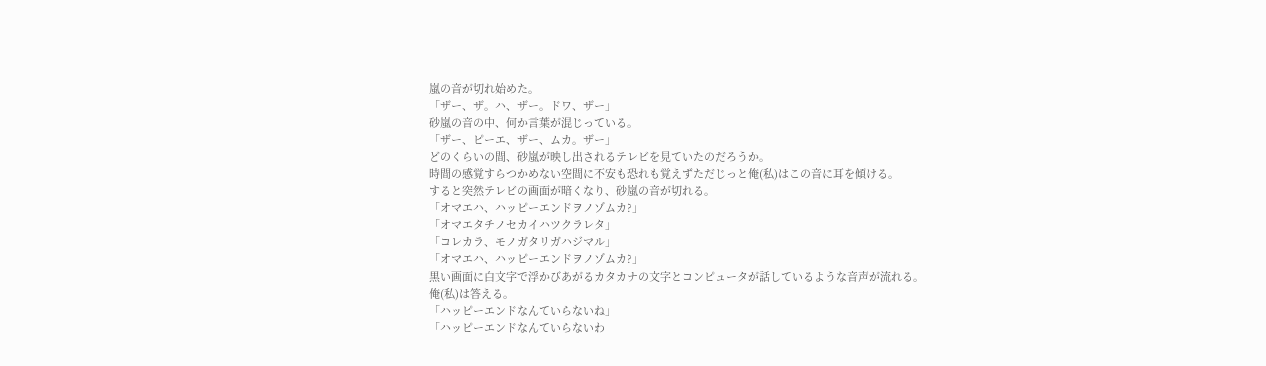嵐の音が切れ始めた。
「ザー、ザ。ハ、ザー。ドワ、ザー」
砂嵐の音の中、何か言葉が混じっている。
「ザー、ピーエ、ザー、ムカ。ザー」
どのくらいの間、砂嵐が映し出されるテレビを見ていたのだろうか。
時間の感覚すらつかめない空間に不安も恐れも覚えずただじっと俺(私)はこの音に耳を傾ける。
すると突然テレビの画面が暗くなり、砂嵐の音が切れる。
「オマエハ、ハッピーエンドヲノゾムカ?」
「オマエタチノセカイハツクラレタ」
「コレカラ、モノガタリガハジマル」
「オマエハ、ハッピーエンドヲノゾムカ?」
黒い画面に白文字で浮かびあがるカタカナの文字とコンピュータが話しているような音声が流れる。
俺(私)は答える。
「ハッピーエンドなんていらないね」
「ハッピーエンドなんていらないわ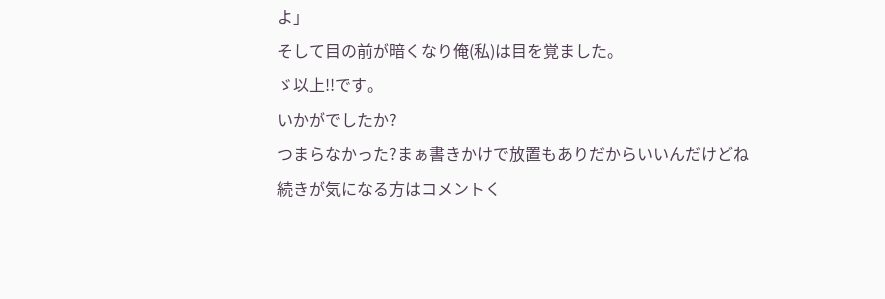よ」
そして目の前が暗くなり俺(私)は目を覚ました。
ゞ以上!!です。
いかがでしたか?
つまらなかった?まぁ書きかけで放置もありだからいいんだけどね
続きが気になる方はコメントく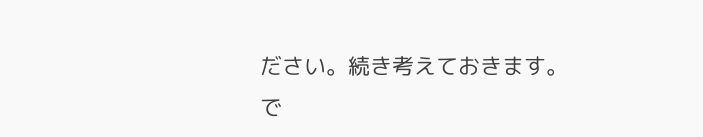ださい。続き考えておきます。
で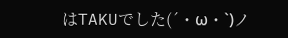はTAKUでした(´・ω・`)ノ